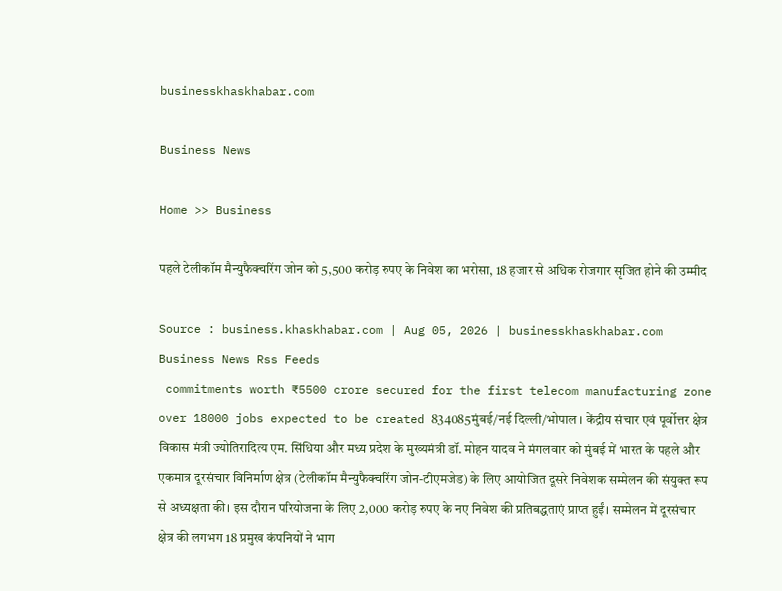businesskhaskhabar.com

Business News

Home >> Business

पहले टेलीकॉम मैन्युफैक्चरिंग जोन को 5,500 करोड़ रुपए के निवेश का भरोसा, 18 हजार से अधिक रोजगार सृजित होने की उम्मीद

Source : business.khaskhabar.com | Aug 05, 2026 | businesskhaskhabar.com Business News Rss Feeds
 commitments worth ₹5500 crore secured for the first telecom manufacturing zone over 18000 jobs expected to be created 834085मुंबई/नई दिल्ली/भोपाल । केंद्रीय संचार एवं पूर्वोत्तर क्षेत्र विकास मंत्री ज्योतिरादित्य एम. सिंधिया और मध्य प्रदेश के मुख्यमंत्री डॉ. मोहन यादव ने मंगलवार को मुंबई में भारत के पहले और एकमात्र दूरसंचार विनिर्माण क्षेत्र (टेलीकॉम मैन्युफैक्चरिंग जोन-टीएमजेड) के लिए आयोजित दूसरे निवेशक सम्मेलन की संयुक्त रूप से अध्यक्षता की। इस दौरान परियोजना के लिए 2,000 करोड़ रुपए के नए निवेश की प्रतिबद्धताएं प्राप्त हुईं। सम्मेलन में दूरसंचार क्षेत्र की लगभग 18 प्रमुख कंपनियों ने भाग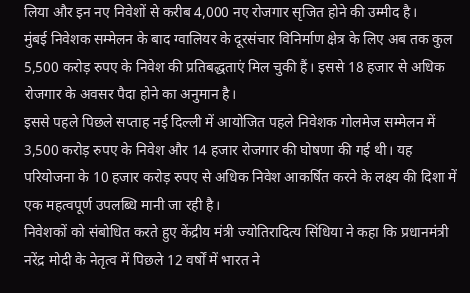लिया और इन नए निवेशों से करीब 4,000 नए रोजगार सृजित होने की उम्मीद है।
मुंबई निवेशक सम्मेलन के बाद ग्वालियर के दूरसंचार विनिर्माण क्षेत्र के लिए अब तक कुल 5,500 करोड़ रुपए के निवेश की प्रतिबद्धताएं मिल चुकी हैं। इससे 18 हजार से अधिक रोजगार के अवसर पैदा होने का अनुमान है।
इससे पहले पिछले सप्ताह नई दिल्ली में आयोजित पहले निवेशक गोलमेज सम्मेलन में 3,500 करोड़ रुपए के निवेश और 14 हजार रोजगार की घोषणा की गई थी। यह परियोजना के 10 हजार करोड़ रुपए से अधिक निवेश आकर्षित करने के लक्ष्य की दिशा में एक महत्वपूर्ण उपलब्धि मानी जा रही है।
निवेशकों को संबोधित करते हुए केंद्रीय मंत्री ज्योतिरादित्य सिंधिया ने कहा कि प्रधानमंत्री नरेंद्र मोदी के नेतृत्व में पिछले 12 वर्षों में भारत ने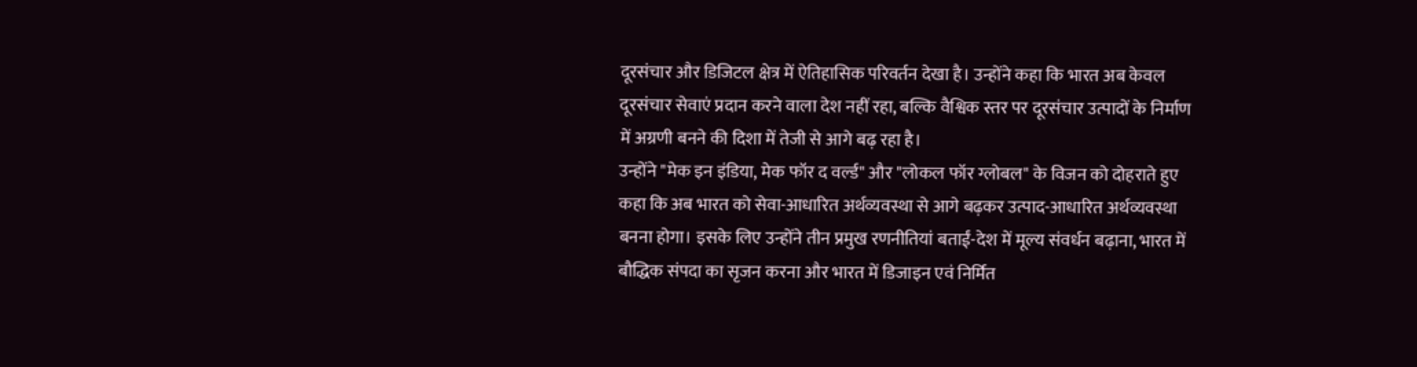दूरसंचार और डिजिटल क्षेत्र में ऐतिहासिक परिवर्तन देखा है। उन्होंने कहा कि भारत अब केवल दूरसंचार सेवाएं प्रदान करने वाला देश नहीं रहा, बल्कि वैश्विक स्तर पर दूरसंचार उत्पादों के निर्माण में अग्रणी बनने की दिशा में तेजी से आगे बढ़ रहा है।
उन्होंने "मेक इन इंडिया, मेक फॉर द वर्ल्ड" और "लोकल फॉर ग्लोबल" के विजन को दोहराते हुए कहा कि अब भारत को सेवा-आधारित अर्थव्यवस्था से आगे बढ़कर उत्पाद-आधारित अर्थव्यवस्था बनना होगा। इसके लिए उन्होंने तीन प्रमुख रणनीतियां बताईं-देश में मूल्य संवर्धन बढ़ाना, भारत में बौद्धिक संपदा का सृजन करना और भारत में डिजाइन एवं निर्मित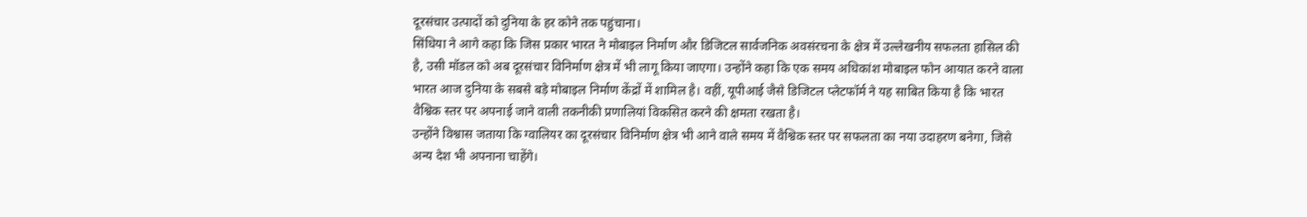दूरसंचार उत्पादों को दुनिया के हर कोने तक पहुंचाना।
सिंधिया ने आगे कहा कि जिस प्रकार भारत ने मोबाइल निर्माण और डिजिटल सार्वजनिक अवसंरचना के क्षेत्र में उल्लेखनीय सफलता हासिल की है, उसी मॉडल को अब दूरसंचार विनिर्माण क्षेत्र में भी लागू किया जाएगा। उन्होंने कहा कि एक समय अधिकांश मोबाइल फोन आयात करने वाला भारत आज दुनिया के सबसे बड़े मोबाइल निर्माण केंद्रों में शामिल है। वहीं, यूपीआई जैसे डिजिटल प्लेटफॉर्म ने यह साबित किया है कि भारत वैश्विक स्तर पर अपनाई जाने वाली तकनीकी प्रणालियां विकसित करने की क्षमता रखता है।
उन्होंने विश्वास जताया कि ग्वालियर का दूरसंचार विनिर्माण क्षेत्र भी आने वाले समय में वैश्विक स्तर पर सफलता का नया उदाहरण बनेगा, जिसे अन्य देश भी अपनाना चाहेंगे।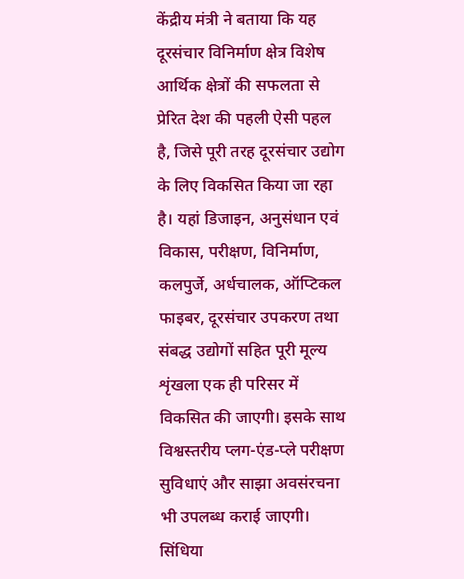केंद्रीय मंत्री ने बताया कि यह दूरसंचार विनिर्माण क्षेत्र विशेष आर्थिक क्षेत्रों की सफलता से प्रेरित देश की पहली ऐसी पहल है, जिसे पूरी तरह दूरसंचार उद्योग के लिए विकसित किया जा रहा है। यहां डिजाइन, अनुसंधान एवं विकास, परीक्षण, विनिर्माण, कलपुर्जे, अर्धचालक, ऑप्टिकल फाइबर, दूरसंचार उपकरण तथा संबद्ध उद्योगों सहित पूरी मूल्य शृंखला एक ही परिसर में विकसित की जाएगी। इसके साथ विश्वस्तरीय प्लग-एंड-प्ले परीक्षण सुविधाएं और साझा अवसंरचना भी उपलब्ध कराई जाएगी।
सिंधिया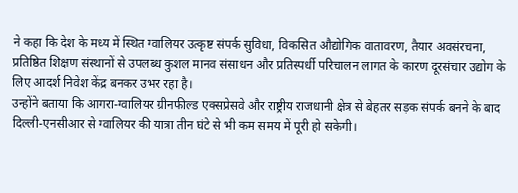ने कहा कि देश के मध्य में स्थित ग्वालियर उत्कृष्ट संपर्क सुविधा, विकसित औद्योगिक वातावरण, तैयार अवसंरचना, प्रतिष्ठित शिक्षण संस्थानों से उपलब्ध कुशल मानव संसाधन और प्रतिस्पर्धी परिचालन लागत के कारण दूरसंचार उद्योग के लिए आदर्श निवेश केंद्र बनकर उभर रहा है।
उन्होंने बताया कि आगरा-ग्वालियर ग्रीनफील्ड एक्सप्रेसवे और राष्ट्रीय राजधानी क्षेत्र से बेहतर सड़क संपर्क बनने के बाद दिल्ली-एनसीआर से ग्वालियर की यात्रा तीन घंटे से भी कम समय में पूरी हो सकेगी।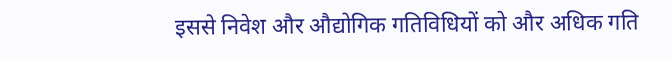इससे निवेश और औद्योगिक गतिविधियों को और अधिक गति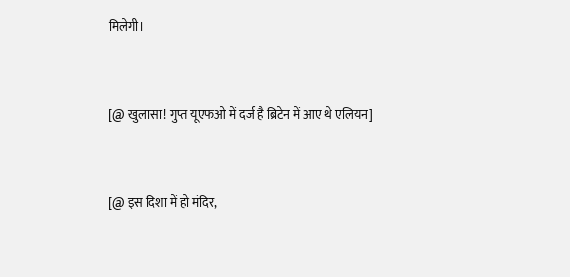मिलेगी।


[@ खुलासा! गुप्त यूएफओ में दर्ज है ब्रिटेन में आए थे एलियन]


[@ इस दिशा में हो मंदिर,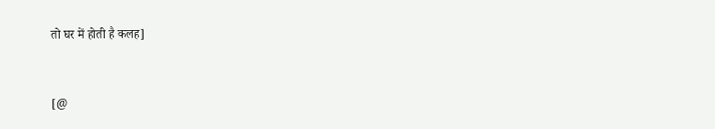तो घर में होती है कलह]


[@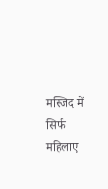मस्जिद में सिर्फ महिलाए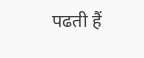पढती हैं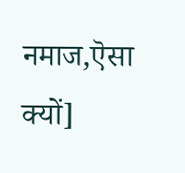नमाज,ऎसा क्यों]